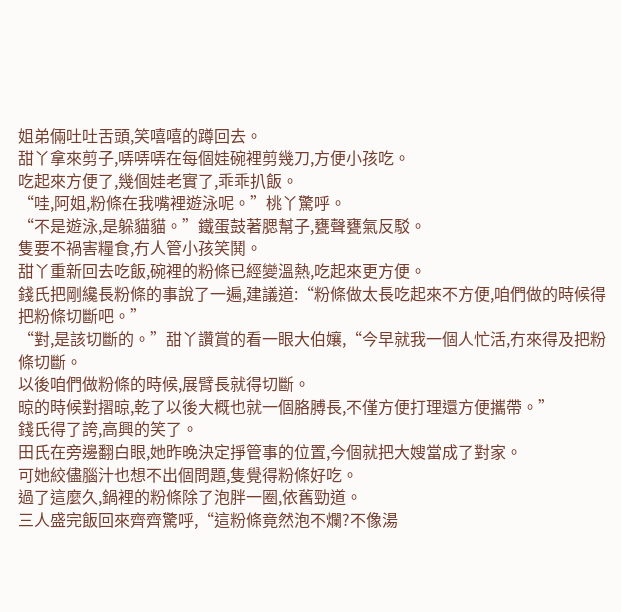姐弟倆吐吐舌頭,笑嘻嘻的蹲回去。
甜丫拿來剪子,哢哢哢在每個娃碗裡剪幾刀,方便小孩吃。
吃起來方便了,幾個娃老實了,乖乖扒飯。
“哇,阿姐,粉條在我嘴裡遊泳呢。”桃丫驚呼。
“不是遊泳,是躲貓貓。”鐵蛋鼓著腮幫子,甕聲甕氣反駁。
隻要不禍害糧食,冇人管小孩笑鬨。
甜丫重新回去吃飯,碗裡的粉條已經變溫熱,吃起來更方便。
錢氏把剛纔長粉條的事說了一遍,建議道:“粉條做太長吃起來不方便,咱們做的時候得把粉條切斷吧。”
“對,是該切斷的。”甜丫讚賞的看一眼大伯孃,“今早就我一個人忙活,冇來得及把粉條切斷。
以後咱們做粉條的時候,展臂長就得切斷。
晾的時候對摺晾,乾了以後大概也就一個胳膊長,不僅方便打理還方便攜帶。”
錢氏得了誇,高興的笑了。
田氏在旁邊翻白眼,她昨晚決定掙管事的位置,今個就把大嫂當成了對家。
可她絞儘腦汁也想不出個問題,隻覺得粉條好吃。
過了這麼久,鍋裡的粉條除了泡胖一圈,依舊勁道。
三人盛完飯回來齊齊驚呼,“這粉條竟然泡不爛?不像湯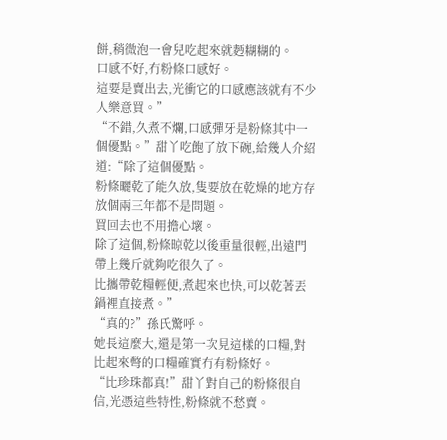餅,稍微泡一會兒吃起來就麪糊糊的。
口感不好,冇粉條口感好。
這要是賣出去,光衝它的口感應該就有不少人樂意買。”
“不錯,久煮不爛,口感彈牙是粉條其中一個優點。”甜丫吃飽了放下碗,給幾人介紹道:“除了這個優點。
粉條曬乾了能久放,隻要放在乾燥的地方存放個兩三年都不是問題。
買回去也不用擔心壞。
除了這個,粉條晾乾以後重量很輕,出遠門帶上幾斤就夠吃很久了。
比攜帶乾糧輕便,煮起來也快,可以乾著丟鍋裡直接煮。”
“真的?”孫氏驚呼。
她長這麼大,還是第一次見這樣的口糧,對比起來彆的口糧確實冇有粉條好。
“比珍珠都真!”甜丫對自己的粉條很自信,光憑這些特性,粉條就不愁賣。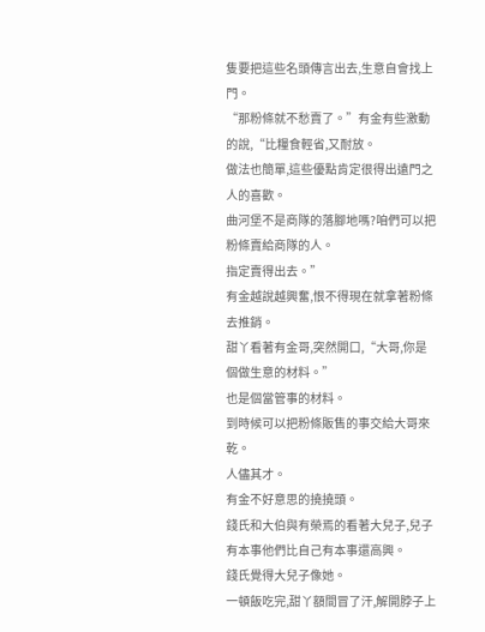隻要把這些名頭傳言出去,生意自會找上門。
“那粉條就不愁賣了。”有金有些激動的說,“比糧食輕省,又耐放。
做法也簡單,這些優點肯定很得出遠門之人的喜歡。
曲河堡不是商隊的落腳地嗎?咱們可以把粉條賣給商隊的人。
指定賣得出去。”
有金越說越興奮,恨不得現在就拿著粉條去推銷。
甜丫看著有金哥,突然開口,“大哥,你是個做生意的材料。”
也是個當管事的材料。
到時候可以把粉條販售的事交給大哥來乾。
人儘其才。
有金不好意思的撓撓頭。
錢氏和大伯與有榮焉的看著大兒子,兒子有本事他們比自己有本事還高興。
錢氏覺得大兒子像她。
一頓飯吃完,甜丫額間冒了汗,解開脖子上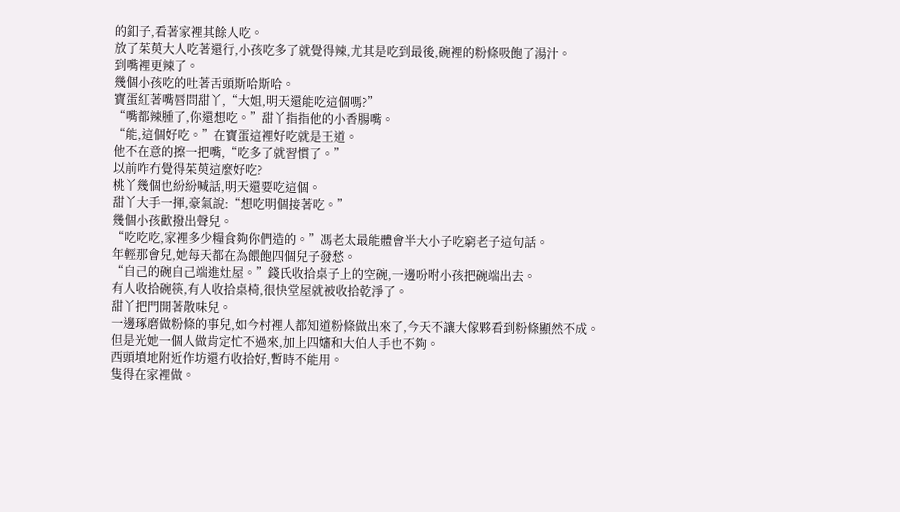的釦子,看著家裡其餘人吃。
放了茱萸大人吃著還行,小孩吃多了就覺得辣,尤其是吃到最後,碗裡的粉條吸飽了湯汁。
到嘴裡更辣了。
幾個小孩吃的吐著舌頭斯哈斯哈。
寶蛋紅著嘴唇問甜丫,“大姐,明天還能吃這個嗎?”
“嘴都辣腫了,你還想吃。”甜丫指指他的小香腸嘴。
“能,這個好吃。”在寶蛋這裡好吃就是王道。
他不在意的擦一把嘴,“吃多了就習慣了。”
以前咋冇覺得茱萸這麼好吃?
桃丫幾個也紛紛喊話,明天還要吃這個。
甜丫大手一揮,豪氣說:“想吃明個接著吃。”
幾個小孩歡撥出聲兒。
“吃吃吃,家裡多少糧食夠你們造的。”馮老太最能體會半大小子吃窮老子這句話。
年輕那會兒,她每天都在為餵飽四個兒子發愁。
“自己的碗自己端進灶屋。”錢氏收拾桌子上的空碗,一邊吩咐小孩把碗端出去。
有人收拾碗筷,有人收拾桌椅,很快堂屋就被收拾乾淨了。
甜丫把門開著散味兒。
一邊琢磨做粉條的事兒,如今村裡人都知道粉條做出來了,今天不讓大傢夥看到粉條顯然不成。
但是光她一個人做肯定忙不過來,加上四嬸和大伯人手也不夠。
西頭墳地附近作坊還冇收拾好,暫時不能用。
隻得在家裡做。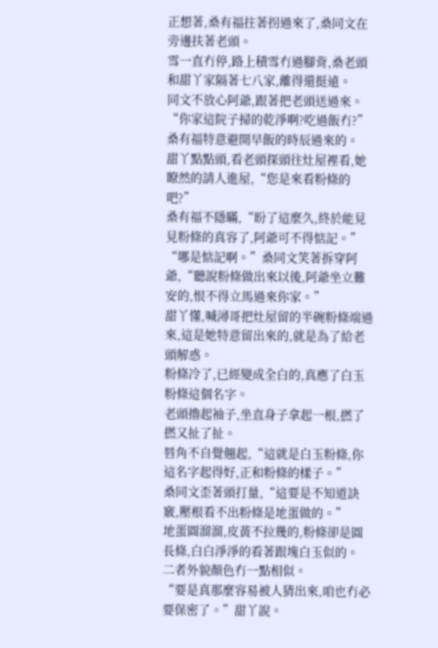正想著,桑有福拄著拐過來了,桑同文在旁邊扶著老頭。
雪一直冇停,路上積雪冇過腳背,桑老頭和甜丫家隔著七八家,離得還挺遠。
同文不放心阿爺,跟著把老頭送過來。
“你家這院子掃的乾淨啊?吃過飯冇?”桑有福特意避開早飯的時辰過來的。
甜丫點點頭,看老頭探頭往灶屋裡看,她瞭然的請人進屋,“您是來看粉條的吧?”
桑有福不隱瞞,“盼了這麼久,終於能見見粉條的真容了,阿爺可不得惦記。”
“哪是惦記啊。”桑同文笑著拆穿阿爺,“聽說粉條做出來以後,阿爺坐立難安的,恨不得立馬過來你家。”
甜丫懂,喊潯哥把灶屋留的半碗粉條端過來,這是她特意留出來的,就是為了給老頭解惑。
粉條冷了,已經變成全白的,真應了白玉粉條這個名字。
老頭擼起袖子,坐直身子拿起一根,撚了撚又扯了扯。
唇角不自覺翹起,“這就是白玉粉條,你這名字起得好,正和粉條的樣子。”
桑同文歪著頭打量,“這要是不知道訣竅,壓根看不出粉條是地蛋做的。”
地蛋圓溜溜,皮黃不拉幾的,粉條卻是圓長條,白白淨淨的看著跟塊白玉似的。
二者外貌顏色冇一點相似。
“要是真那麼容易被人猜出來,咱也冇必要保密了。”甜丫說。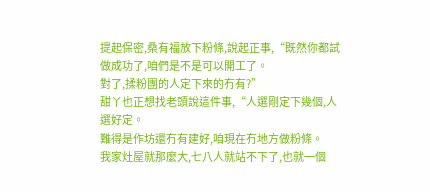提起保密,桑有福放下粉條,說起正事,“既然你都試做成功了,咱們是不是可以開工了。
對了,揉粉團的人定下來的冇有?”
甜丫也正想找老頭說這件事,“人選剛定下幾個,人選好定。
難得是作坊還冇有建好,咱現在冇地方做粉條。
我家灶屋就那麼大,七八人就站不下了,也就一個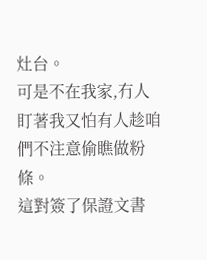灶台。
可是不在我家,冇人盯著我又怕有人趁咱們不注意偷瞧做粉條。
這對簽了保證文書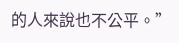的人來說也不公平。”